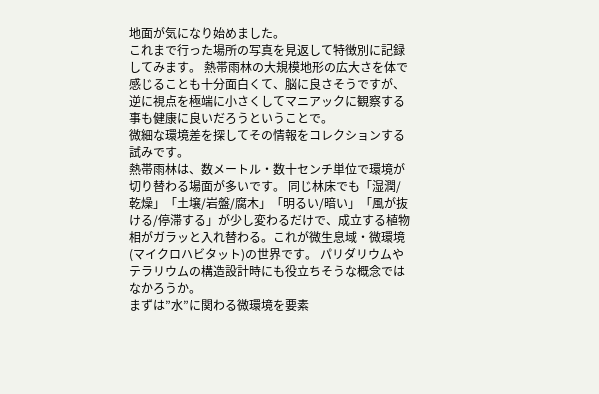地面が気になり始めました。
これまで行った場所の写真を見返して特徴別に記録してみます。 熱帯雨林の大規模地形の広大さを体で感じることも十分面白くて、脳に良さそうですが、逆に視点を極端に小さくしてマニアックに観察する事も健康に良いだろうということで。
微細な環境差を探してその情報をコレクションする試みです。
熱帯雨林は、数メートル・数十センチ単位で環境が切り替わる場面が多いです。 同じ林床でも「湿潤/乾燥」「土壌/岩盤/腐木」「明るい/暗い」「風が抜ける/停滞する」が少し変わるだけで、成立する植物相がガラッと入れ替わる。これが微生息域・微環境(マイクロハビタット)の世界です。 パリダリウムやテラリウムの構造設計時にも役立ちそうな概念ではなかろうか。
まずは”水”に関わる微環境を要素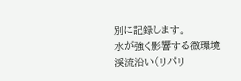別に記録します。
水が強く影響する微環境
渓流沿い(リパリ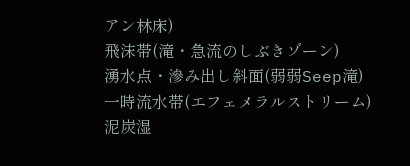アン林床)
飛沫帯(滝・急流のしぶきゾーン)
湧水点・滲み出し斜面(弱弱Seep滝)
一時流水帯(エフェメラルストリーム)
泥炭湿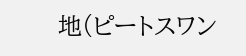地(ピートスワン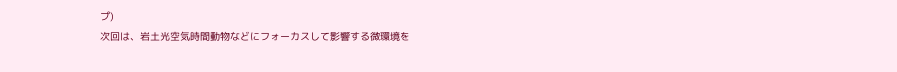プ)
次回は、岩土光空気時間動物などにフォーカスして影響する微環境を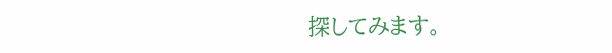探してみます。